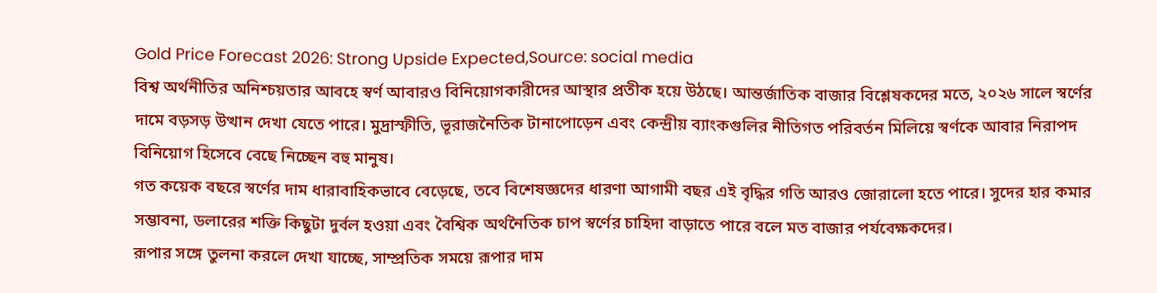Gold Price Forecast 2026: Strong Upside Expected,Source: social media
বিশ্ব অর্থনীতির অনিশ্চয়তার আবহে স্বর্ণ আবারও বিনিয়োগকারীদের আস্থার প্রতীক হয়ে উঠছে। আন্তর্জাতিক বাজার বিশ্লেষকদের মতে, ২০২৬ সালে স্বর্ণের দামে বড়সড় উত্থান দেখা যেতে পারে। মুদ্রাস্ফীতি, ভূরাজনৈতিক টানাপোড়েন এবং কেন্দ্রীয় ব্যাংকগুলির নীতিগত পরিবর্তন মিলিয়ে স্বর্ণকে আবার নিরাপদ বিনিয়োগ হিসেবে বেছে নিচ্ছেন বহু মানুষ।
গত কয়েক বছরে স্বর্ণের দাম ধারাবাহিকভাবে বেড়েছে, তবে বিশেষজ্ঞদের ধারণা আগামী বছর এই বৃদ্ধির গতি আরও জোরালো হতে পারে। সুদের হার কমার সম্ভাবনা, ডলারের শক্তি কিছুটা দুর্বল হওয়া এবং বৈশ্বিক অর্থনৈতিক চাপ স্বর্ণের চাহিদা বাড়াতে পারে বলে মত বাজার পর্যবেক্ষকদের।
রূপার সঙ্গে তুলনা করলে দেখা যাচ্ছে, সাম্প্রতিক সময়ে রূপার দাম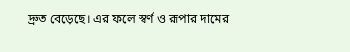দ্রুত বেড়েছে। এর ফলে স্বর্ণ ও রূপার দামের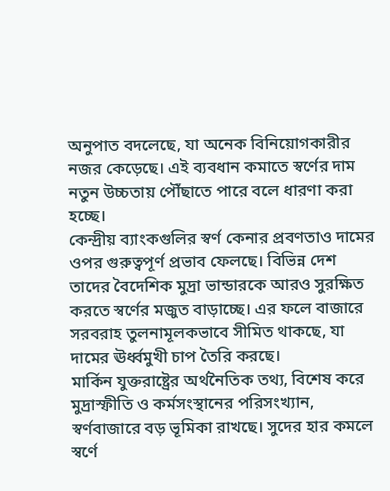অনুপাত বদলেছে, যা অনেক বিনিয়োগকারীর নজর কেড়েছে। এই ব্যবধান কমাতে স্বর্ণের দাম নতুন উচ্চতায় পৌঁছাতে পারে বলে ধারণা করা হচ্ছে।
কেন্দ্রীয় ব্যাংকগুলির স্বর্ণ কেনার প্রবণতাও দামের ওপর গুরুত্বপূর্ণ প্রভাব ফেলছে। বিভিন্ন দেশ তাদের বৈদেশিক মুদ্রা ভান্ডারকে আরও সুরক্ষিত করতে স্বর্ণের মজুত বাড়াচ্ছে। এর ফলে বাজারে সরবরাহ তুলনামূলকভাবে সীমিত থাকছে, যা দামের ঊর্ধ্বমুখী চাপ তৈরি করছে।
মার্কিন যুক্তরাষ্ট্রের অর্থনৈতিক তথ্য, বিশেষ করে মুদ্রাস্ফীতি ও কর্মসংস্থানের পরিসংখ্যান, স্বর্ণবাজারে বড় ভূমিকা রাখছে। সুদের হার কমলে স্বর্ণে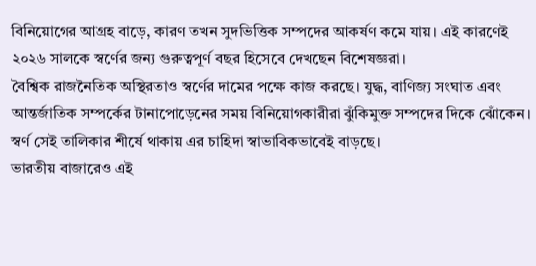বিনিয়োগের আগ্রহ বাড়ে, কারণ তখন সুদভিত্তিক সম্পদের আকর্ষণ কমে যায়। এই কারণেই ২০২৬ সালকে স্বর্ণের জন্য গুরুত্বপূর্ণ বছর হিসেবে দেখছেন বিশেষজ্ঞরা।
বৈশ্বিক রাজনৈতিক অস্থিরতাও স্বর্ণের দামের পক্ষে কাজ করছে। যুদ্ধ, বাণিজ্য সংঘাত এবং আন্তর্জাতিক সম্পর্কের টানাপোড়েনের সময় বিনিয়োগকারীরা ঝুঁকিমুক্ত সম্পদের দিকে ঝোঁকেন। স্বর্ণ সেই তালিকার শীর্ষে থাকায় এর চাহিদা স্বাভাবিকভাবেই বাড়ছে।
ভারতীয় বাজারেও এই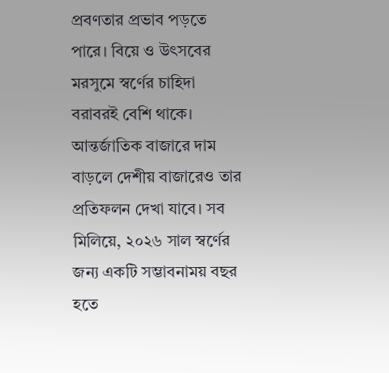প্রবণতার প্রভাব পড়তে পারে। বিয়ে ও উৎসবের মরসুমে স্বর্ণের চাহিদা বরাবরই বেশি থাকে। আন্তর্জাতিক বাজারে দাম বাড়লে দেশীয় বাজারেও তার প্রতিফলন দেখা যাবে। সব মিলিয়ে, ২০২৬ সাল স্বর্ণের জন্য একটি সম্ভাবনাময় বছর হতে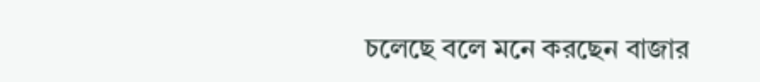চলেছে বলে মনে করছেন বাজার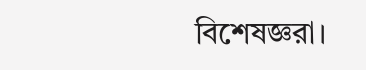বিশেষজ্ঞরা।